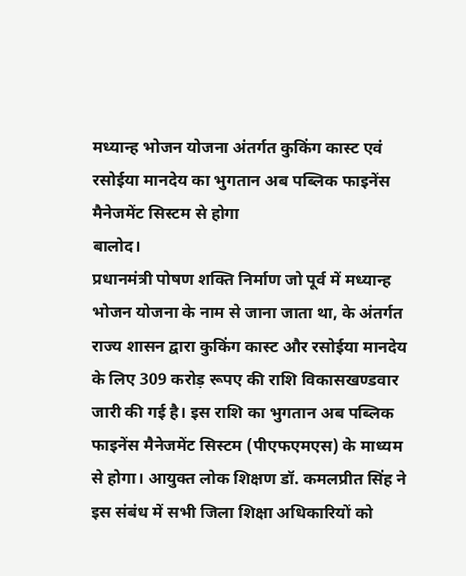मध्यान्ह भोजन योजना अंतर्गत कुकिंग कास्ट एवं रसोईया मानदेय का भुगतान अब पब्लिक फाइनेंस मैनेजमेंट सिस्टम से होगा
बालोद।
प्रधानमंत्री पोषण शक्ति निर्माण जो पूर्व में मध्यान्ह भोजन योजना के नाम से जाना जाता था, के अंतर्गत राज्य शासन द्वारा कुकिंग कास्ट और रसोईया मानदेय के लिए 309 करोड़ रूपए की राशि विकासखण्डवार जारी की गई है। इस राशि का भुगतान अब पब्लिक फाइनेंस मैनेजमेंट सिस्टम (पीएफएमएस) के माध्यम से होगा। आयुक्त लोक शिक्षण डॉ. कमलप्रीत सिंह ने इस संबंध में सभी जिला शिक्षा अधिकारियों को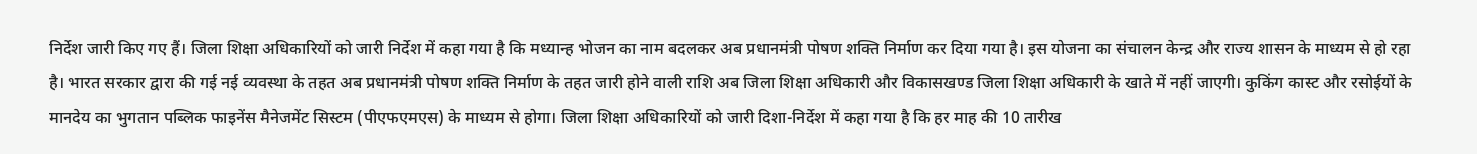निर्देश जारी किए गए हैं। जिला शिक्षा अधिकारियों को जारी निर्देश में कहा गया है कि मध्यान्ह भोजन का नाम बदलकर अब प्रधानमंत्री पोषण शक्ति निर्माण कर दिया गया है। इस योजना का संचालन केन्द्र और राज्य शासन के माध्यम से हो रहा है। भारत सरकार द्वारा की गई नई व्यवस्था के तहत अब प्रधानमंत्री पोषण शक्ति निर्माण के तहत जारी होने वाली राशि अब जिला शिक्षा अधिकारी और विकासखण्ड जिला शिक्षा अधिकारी के खाते में नहीं जाएगी। कुकिंग कास्ट और रसोईयों के मानदेय का भुगतान पब्लिक फाइनेंस मैनेजमेंट सिस्टम (पीएफएमएस) के माध्यम से होगा। जिला शिक्षा अधिकारियों को जारी दिशा-निर्देश में कहा गया है कि हर माह की 10 तारीख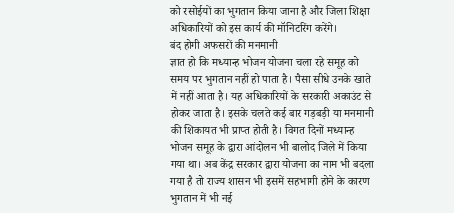को रसोईयों का भुगतान किया जाना है और जिला शिक्षा अधिकारियों को इस कार्य की मॉनिटरिंग करेंगे।
बंद होगी अफसरों की मनमानी
ज्ञात हो कि मध्यान्ह भोजन योजना चला रहे समूह को समय पर भुगतान नहीं हो पाता है। पैसा सीधे उनके खाते में नहीं आता है। यह अधिकारियों के सरकारी अकाउंट से होकर जाता है। इसके चलते कई बार गड़बड़ी या मनमानी की शिकायत भी प्राप्त होती है। विगत दिनों मध्यान्ह भोजन समूह के द्वारा आंदोलन भी बालोद जिले में किया गया था। अब केंद्र सरकार द्वारा योजना का नाम भी बदला गया है तो राज्य शासन भी इसमें सहभागी होने के कारण भुगतान में भी नई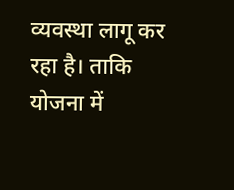व्यवस्था लागू कर रहा है। ताकि योजना में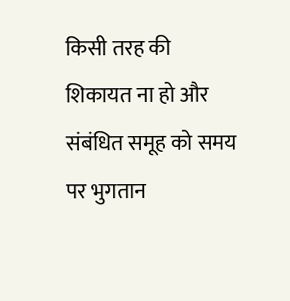किसी तरह की शिकायत ना हो और संबंधित समूह को समय पर भुगतान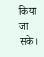किया जा सके।